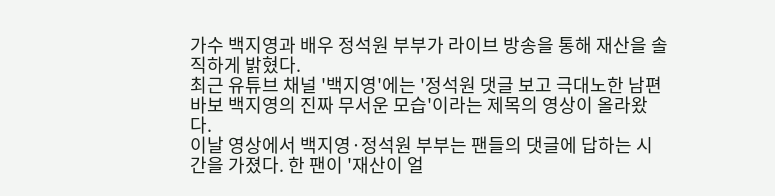가수 백지영과 배우 정석원 부부가 라이브 방송을 통해 재산을 솔직하게 밝혔다.
최근 유튜브 채널 '백지영'에는 '정석원 댓글 보고 극대노한 남편바보 백지영의 진짜 무서운 모습'이라는 제목의 영상이 올라왔다.
이날 영상에서 백지영·정석원 부부는 팬들의 댓글에 답하는 시간을 가졌다. 한 팬이 '재산이 얼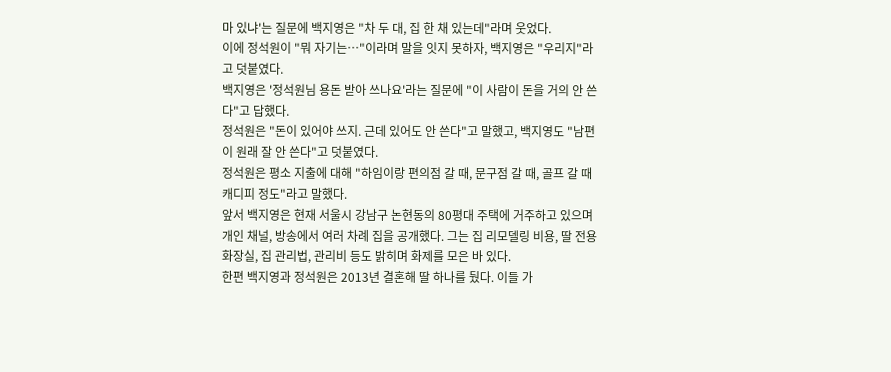마 있냐'는 질문에 백지영은 "차 두 대, 집 한 채 있는데"라며 웃었다.
이에 정석원이 "뭐 자기는…"이라며 말을 잇지 못하자, 백지영은 "우리지"라고 덧붙였다.
백지영은 '정석원님 용돈 받아 쓰나요'라는 질문에 "이 사람이 돈을 거의 안 쓴다"고 답했다.
정석원은 "돈이 있어야 쓰지. 근데 있어도 안 쓴다"고 말했고, 백지영도 "남편이 원래 잘 안 쓴다"고 덧붙였다.
정석원은 평소 지출에 대해 "하임이랑 편의점 갈 때, 문구점 갈 때, 골프 갈 때 캐디피 정도"라고 말했다.
앞서 백지영은 현재 서울시 강남구 논현동의 80평대 주택에 거주하고 있으며 개인 채널, 방송에서 여러 차례 집을 공개했다. 그는 집 리모델링 비용, 딸 전용 화장실, 집 관리법, 관리비 등도 밝히며 화제를 모은 바 있다.
한편 백지영과 정석원은 2013년 결혼해 딸 하나를 뒀다. 이들 가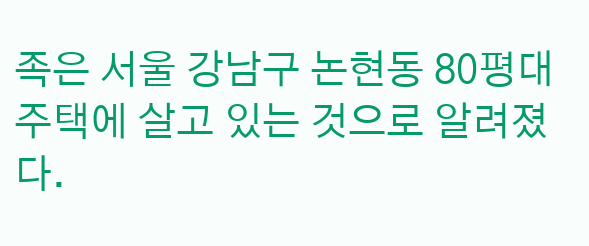족은 서울 강남구 논현동 80평대 주택에 살고 있는 것으로 알려졌다.